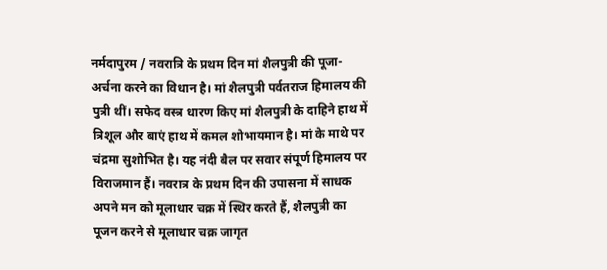नर्मदापुरम / नवरात्रि के प्रथम दिन मां शैलपुत्री की पूजा- अर्चना करने का विधान है। मां शैलपुत्री पर्वतराज हिमालय की पुत्री थीं। सफेद वस्त्र धारण किए मां शैलपुत्री के दाहिने हाथ में त्रिशूल और बाएं हाथ में कमल शोभायमान है। मां के माथे पर चंद्रमा सुशोभित है। यह नंदी बैल पर सवार संपूर्ण हिमालय पर विराजमान हैं। नवरात्र के प्रथम दिन की उपासना में साधक अपने मन को मूलाधार चक्र में स्थिर करते हैं, शैलपुत्री का पूजन करने से मूलाधार चक्र जागृत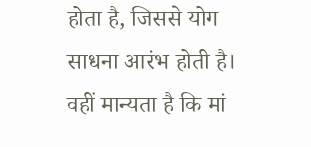होता है, जिससे योग साधना आरंभ होती है। वहीं मान्यता है कि मां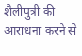शैलीपुत्री की आराधना करने से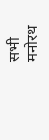सभी मनोरथ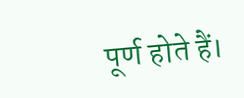पूर्ण होते हैं।